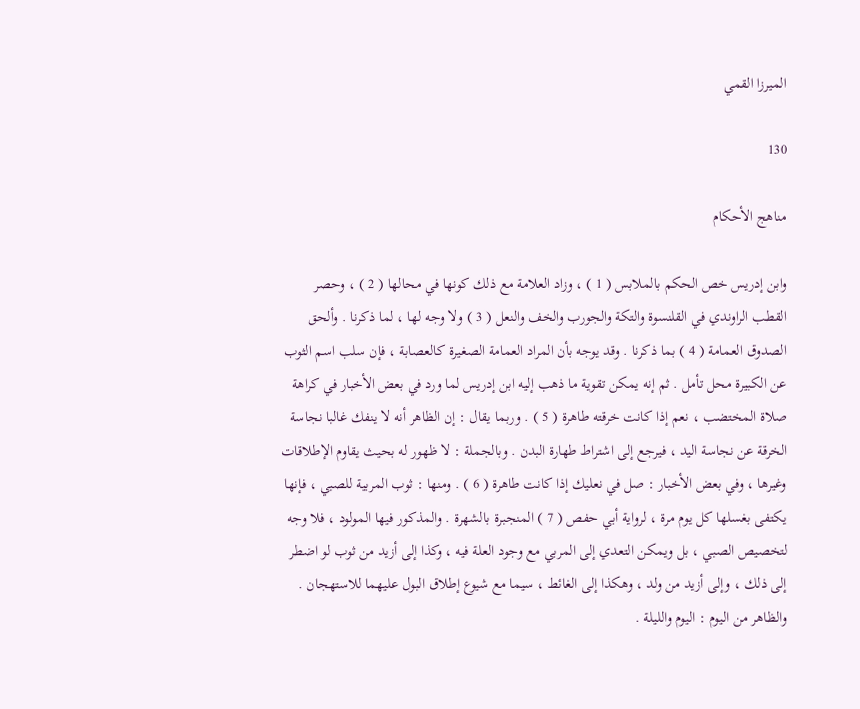الميرزا القمي

130

مناهج الأحكام

وابن إدريس خص الحكم بالملابس ( 1 ) ، وزاد العلامة مع ذلك كونها في محالها ( 2 ) ، وحصر القطب الراوندي في القلنسوة والتكة والجورب والخف والنعل ( 3 ) ولا وجه لها ، لما ذكرنا . وألحق الصدوق العمامة ( 4 ) بما ذكرنا . وقد يوجه بأن المراد العمامة الصغيرة كالعصابة ، فإن سلب اسم الثوب عن الكبيرة محل تأمل . ثم إنه يمكن تقوية ما ذهب إليه ابن إدريس لما ورد في بعض الأخبار في كراهة صلاة المختضب ، نعم إذا كانت خرقته طاهرة ( 5 ) . وربما يقال : إن الظاهر أنه لا ينفك غالبا نجاسة الخرقة عن نجاسة اليد ، فيرجع إلى اشتراط طهارة البدن . وبالجملة : لا ظهور له بحيث يقاوم الإطلاقات وغيرها ، وفي بعض الأخبار : صل في نعليك إذا كانت طاهرة ( 6 ) . ومنها : ثوب المربية للصبي ، فإنها يكتفى بغسلها كل يوم مرة ، لرواية أبي حفص ( 7 ) المنجبرة بالشهرة . والمذكور فيها المولود ، فلا وجه لتخصيص الصبي ، بل ويمكن التعدي إلى المربي مع وجود العلة فيه ، وكذا إلى أزيد من ثوب لو اضطر إلى ذلك ، وإلى أزيد من ولد ، وهكذا إلى الغائط ، سيما مع شيوع إطلاق البول عليهما للاستهجان . والظاهر من اليوم : اليوم والليلة .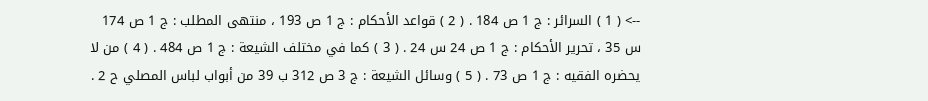--> ( 1 ) السرائر : ج 1 ص 184 . ( 2 ) قواعد الأحكام : ج 1 ص 193 ، منتهى المطلب : ج 1 ص 174 س 35 ، تحرير الأحكام : ج 1 ص 24 س 24 . ( 3 ) كما في مختلف الشيعة : ج 1 ص 484 . ( 4 ) من لا يحضره الفقيه : ج 1 ص 73 . ( 5 ) وسائل الشيعة : ج 3 ص 312 ب 39 من أبواب لباس المصلي ح 2 .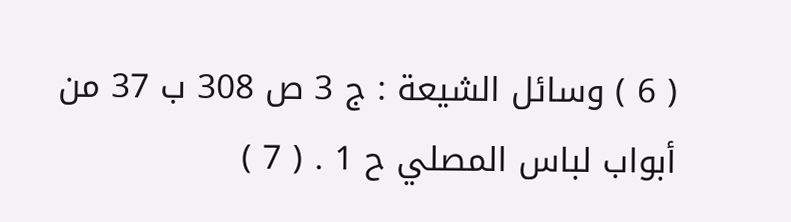( 6 ) وسائل الشيعة : ج 3 ص 308 ب 37 من أبواب لباس المصلي ح 1 . ( 7 )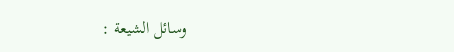وسائل الشيعة :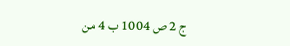ج 2 ص 1004 ب 4 من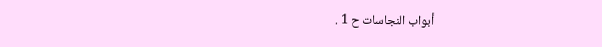أبواب النجاسات ح 1 .